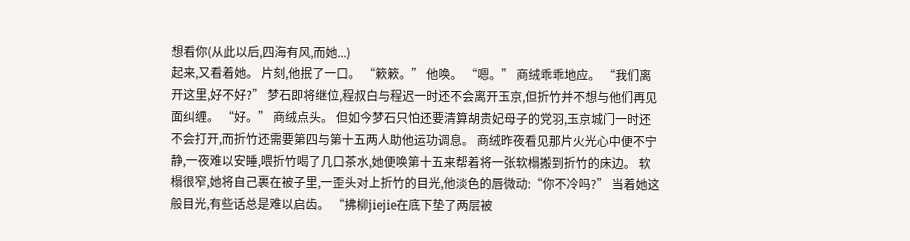想看你(从此以后,四海有风,而她...)
起来,又看着她。 片刻,他抿了一口。 “簌簌。” 他唤。 “嗯。” 商绒乖乖地应。 “我们离开这里,好不好?” 梦石即将继位,程叔白与程迟一时还不会离开玉京,但折竹并不想与他们再见面纠缠。 “好。” 商绒点头。 但如今梦石只怕还要清算胡贵妃母子的党羽,玉京城门一时还不会打开,而折竹还需要第四与第十五两人助他运功调息。 商绒昨夜看见那片火光心中便不宁静,一夜难以安睡,喂折竹喝了几口茶水,她便唤第十五来帮着将一张软榻搬到折竹的床边。 软榻很窄,她将自己裹在被子里,一歪头对上折竹的目光,他淡色的唇微动:“你不冷吗?” 当着她这般目光,有些话总是难以启齿。 “拂柳jiejie在底下垫了两层被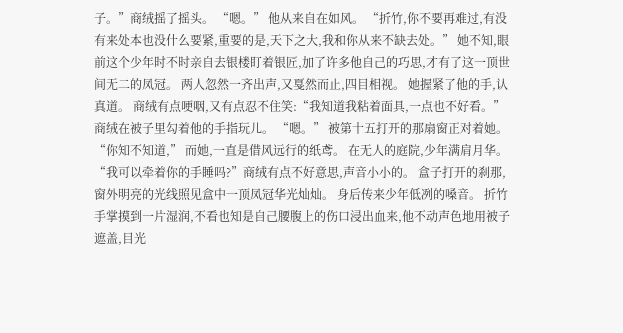子。”商绒摇了摇头。 “嗯。” 他从来自在如风。 “折竹,你不要再难过,有没有来处本也没什么要紧,重要的是,天下之大,我和你从来不缺去处。” 她不知,眼前这个少年时不时亲自去银楼盯着银匠,加了许多他自己的巧思,才有了这一顶世间无二的凤冠。 两人忽然一齐出声,又戛然而止,四目相视。 她握紧了他的手,认真道。 商绒有点哽咽,又有点忍不住笑:“我知道我粘着面具,一点也不好看。” 商绒在被子里勾着他的手指玩儿。 “嗯。” 被第十五打开的那扇窗正对着她。 “你知不知道,” 而她,一直是借风远行的纸鸢。 在无人的庭院,少年满肩月华。 “我可以牵着你的手睡吗?”商绒有点不好意思,声音小小的。 盒子打开的刹那,窗外明亮的光线照见盒中一顶凤冠华光灿灿。 身后传来少年低冽的嗓音。 折竹手掌摸到一片湿润,不看也知是自己腰腹上的伤口浸出血来,他不动声色地用被子遮盖,目光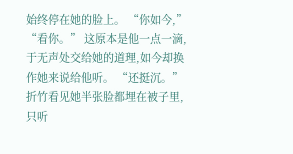始终停在她的脸上。 “你如今,” “看你。” 这原本是他一点一滴,于无声处交给她的道理,如今却换作她来说给他听。 “还挺沉。” 折竹看见她半张脸都埋在被子里,只听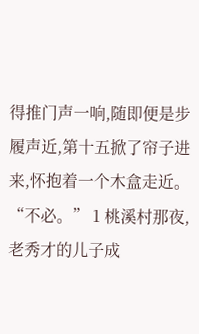得推门声一响,随即便是步履声近,第十五掀了帘子进来,怀抱着一个木盒走近。 “不必。” 1 桃溪村那夜,老秀才的儿子成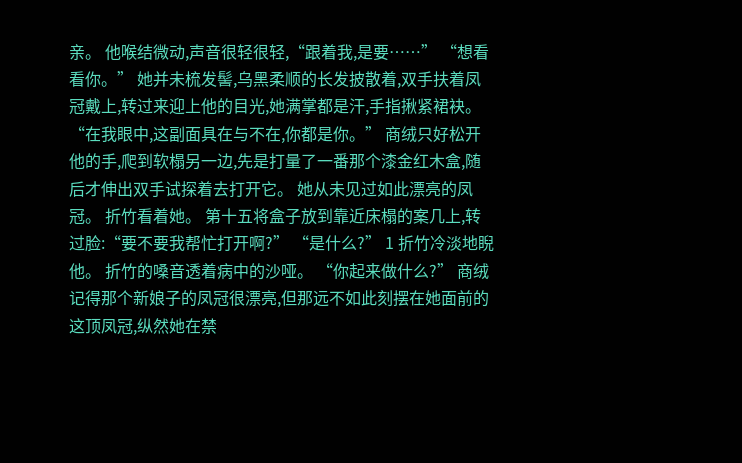亲。 他喉结微动,声音很轻很轻,“跟着我,是要……” “想看看你。” 她并未梳发髻,乌黑柔顺的长发披散着,双手扶着凤冠戴上,转过来迎上他的目光,她满掌都是汗,手指揪紧裙袂。 “在我眼中,这副面具在与不在,你都是你。” 商绒只好松开他的手,爬到软榻另一边,先是打量了一番那个漆金红木盒,随后才伸出双手试探着去打开它。 她从未见过如此漂亮的凤冠。 折竹看着她。 第十五将盒子放到靠近床榻的案几上,转过脸:“要不要我帮忙打开啊?” “是什么?” 1 折竹冷淡地睨他。 折竹的嗓音透着病中的沙哑。 “你起来做什么?” 商绒记得那个新娘子的凤冠很漂亮,但那远不如此刻摆在她面前的这顶凤冠,纵然她在禁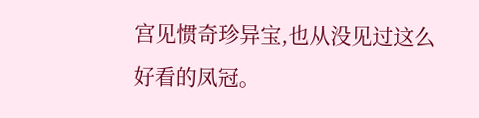宫见惯奇珍异宝,也从没见过这么好看的凤冠。